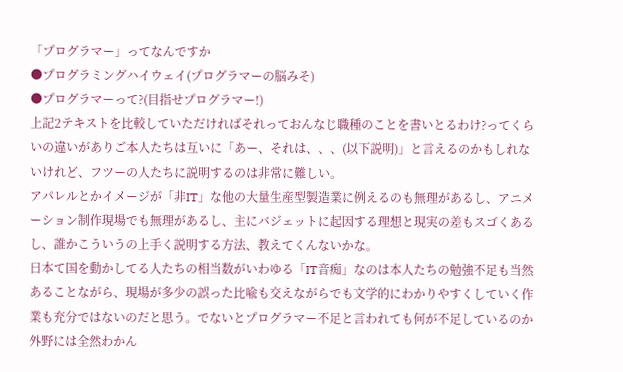「プログラマー」ってなんですか
●プログラミングハイウェイ(プログラマーの脳みそ)
●プログラマーって?(目指せプログラマー!)
上記2テキストを比較していただければそれっておんなじ職種のことを書いとるわけ?ってくらいの違いがありご本人たちは互いに「あー、それは、、、(以下説明)」と言えるのかもしれないけれど、フツーの人たちに説明するのは非常に難しい。
アパレルとかイメージが「非IT」な他の大量生産型製造業に例えるのも無理があるし、アニメーション制作現場でも無理があるし、主にバジェットに起因する理想と現実の差もスゴくあるし、誰かこういうの上手く説明する方法、教えてくんないかな。
日本て国を動かしてる人たちの相当数がいわゆる「IT音痴」なのは本人たちの勉強不足も当然あることながら、現場が多少の誤った比喩も交えながらでも文学的にわかりやすくしていく作業も充分ではないのだと思う。でないとプログラマー不足と言われても何が不足しているのか外野には全然わかん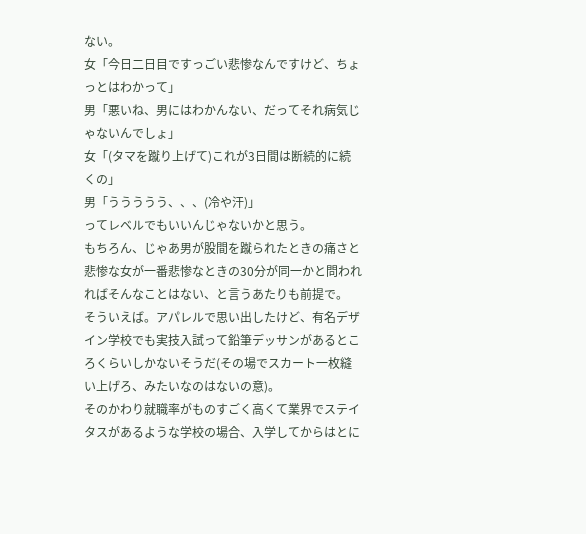ない。
女「今日二日目ですっごい悲惨なんですけど、ちょっとはわかって」
男「悪いね、男にはわかんない、だってそれ病気じゃないんでしょ」
女「(タマを蹴り上げて)これが3日間は断続的に続くの」
男「ううううう、、、(冷や汗)」
ってレベルでもいいんじゃないかと思う。
もちろん、じゃあ男が股間を蹴られたときの痛さと悲惨な女が一番悲惨なときの30分が同一かと問われればそんなことはない、と言うあたりも前提で。
そういえば。アパレルで思い出したけど、有名デザイン学校でも実技入試って鉛筆デッサンがあるところくらいしかないそうだ(その場でスカート一枚縫い上げろ、みたいなのはないの意)。
そのかわり就職率がものすごく高くて業界でステイタスがあるような学校の場合、入学してからはとに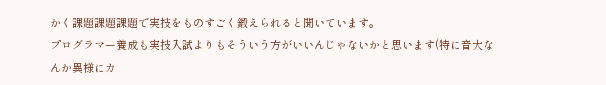かく課題課題課題で実技をものすごく鍛えられると聞いています。
プログラマー養成も実技入試よりもそういう方がいいんじゃないかと思います(特に音大なんか異様にカ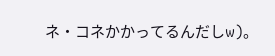ネ・コネかかってるんだしw)。